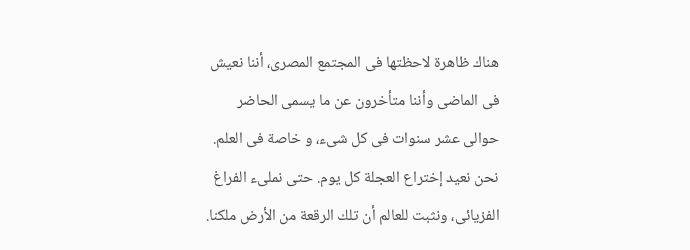هناك ظاهرة لاحظتها فى المجتمع المصرى، أننا نعيش فى الماضى وأننا متأخرون عن ما يسمى الحاضر حوالى عشر سنوات فى كل شىء، و خاصة فى العلم. نحن نعيد إختراع العجلة كل يوم. حتى نملىء الفراغ الفزيائى، ونثبت للعالم أن تلك الرقعة من الأرض ملكنا.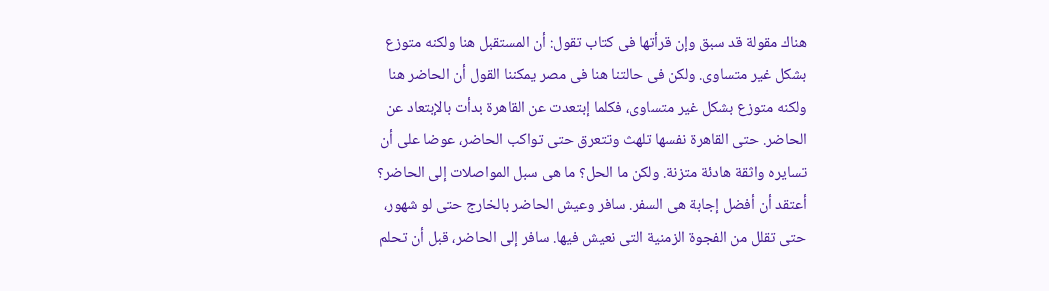هناك مقولة قد سبق وإن قرأتها فى كتاب تقول: أن المستقبل هنا ولكنه متوزع بشكل غير متساوى. ولكن فى حالتنا هنا فى مصر يمكننا القول أن الحاضر هنا ولكنه متوزع بشكل غير متساوى، فكلما إبتعدت عن القاهرة بدأت بالإبتعاد عن الحاضر. حتى القاهرة نفسها تلهث وتتعرق حتى تواكب الحاضر، عوضا على أن تسايره واثقة هادئة متزنة. ولكن ما الحل؟ ما هى سبل المواصلات إلى الحاضر؟ أعتقد أن أفضل إجابة هى السفر. سافر وعيش الحاضر بالخارج حتى لو شهور، حتى تقلل من الفجوة الزمنية التى نعيش فيها. سافر إلى الحاضر، قبل أن تحلم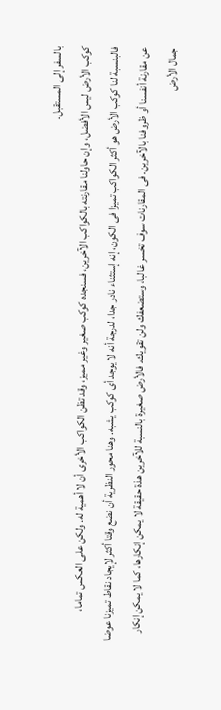بالسفر إلى المستقبل.
كوكب الأرض ليس الأفضل، وإن حاولنا مقارنته بالكواكب الآخرين، فسنجده كوكب صغير وغير مميز، وقد تظن الكواكب الأخرى أن لا أهمية له. ولكن على العكس تماما، فالبنسبة لنا كوكب الأرض هو أكثر الكواكب تميزا فى الكون، إنه إستثناء نادر جدا، لدرجة أنه لا يوجد أى كوكب يشبه. وهنا محور النظرية أن نضع وقتا أكثر لإيجاد نقاط تميزنا عوضا عن مقارنة أنفسنا أو ظروفنا بالآخرين. فى المقارنات سوف تخسر غالبا، وستضعفك ولن تقويك. فالأرض صغيرة بالنسبة للآخرين هذة حقيقة لا يمكن إنكارها، كما لا يمكن إنكار جمال الأرض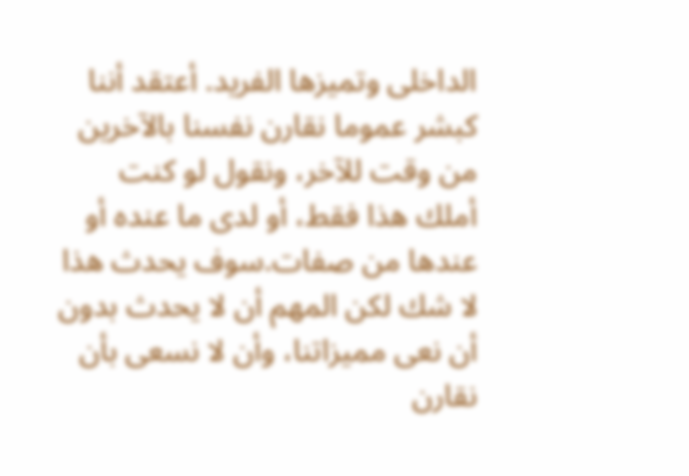الداخلى وتميزها الفريد. أعتقد أننا كبشر عموما نقارن نفسنا بالآخرين من وقت للآخر، ونقول لو كنت أملك هذا فقط، أو لدى ما عنده أو عندها من صفات.سوف يحدث هذا لا شك لكن المهم أن لا يحدث بدون أن نعى مميزاتنا، وأن لا نسعى بأن نقارن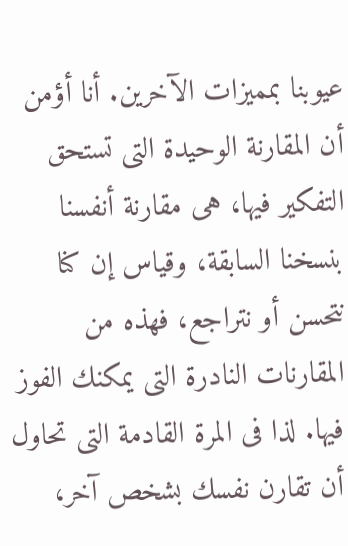عيوبنا بمميزات الآخرين. أنا أؤمن أن المقارنة الوحيدة التى تستحق التفكير فيها، هى مقارنة أنفسنا بنسخنا السابقة، وقياس إن كنا نتحسن أو نتراجع، فهذه من المقارنات النادرة التى يمكنك الفوز فيها. لذا فى المرة القادمة التى تحاول أن تقارن نفسك بشخص آخر،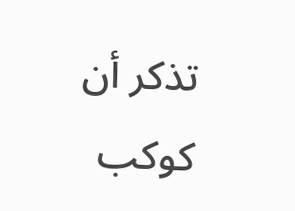تذكر أن كوكب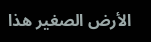الأرض الصغير هذا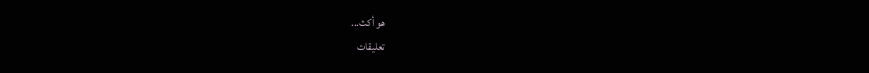هو أكث...
تعليقات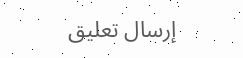إرسال تعليق